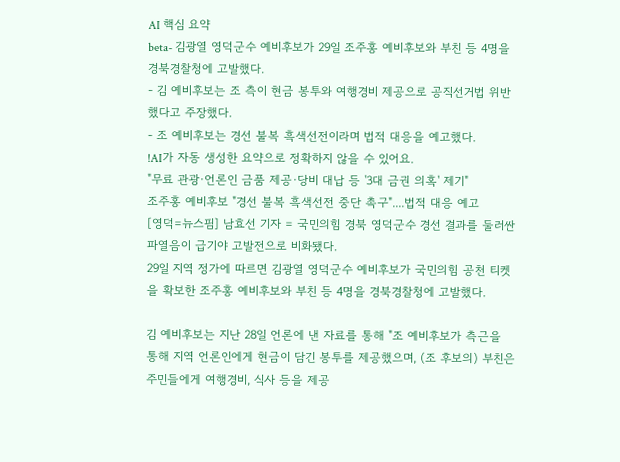AI 핵심 요약
beta- 김광열 영덕군수 예비후보가 29일 조주홍 예비후보와 부친 등 4명을 경북경찰청에 고발했다.
- 김 예비후보는 조 측이 현금 봉투와 여행경비 제공으로 공직선거법 위반했다고 주장했다.
- 조 예비후보는 경선 불복 흑색선전이라며 법적 대응을 예고했다.
!AI가 자동 생성한 요약으로 정확하지 않을 수 있어요.
"무료 관광·언론인 금품 제공·당비 대납 등 '3대 금권 의혹' 제기"
조주홍 예비후보 "경선 불복 흑색선전 중단 촉구"....법적 대응 예고
[영덕=뉴스핌] 남효선 기자 = 국민의힘 경북 영덕군수 경선 결과를 둘러싼 파열음이 급기야 고발전으로 비화됐다.
29일 지역 정가에 따르면 김광열 영덕군수 예비후보가 국민의힘 공천 티켓을 확보한 조주홍 예비후보와 부친 등 4명을 경북경찰청에 고발했다.

김 예비후보는 지난 28일 언론에 낸 자료를 통해 "조 예비후보가 측근을 통해 지역 언론인에게 현금이 담긴 봉투를 제공했으며, (조 후보의) 부친은 주민들에게 여행경비, 식사 등을 제공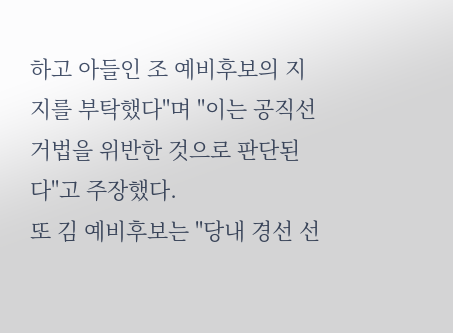하고 아들인 조 예비후보의 지지를 부탁했다"며 "이는 공직선거법을 위반한 것으로 판단된다"고 주장했다.
또 김 예비후보는 "당내 경선 선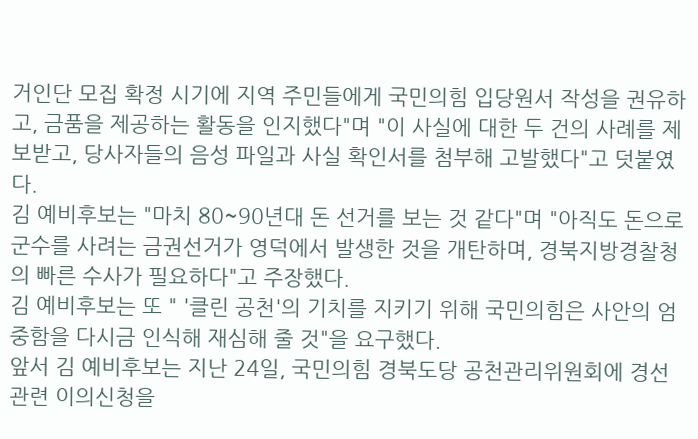거인단 모집 확정 시기에 지역 주민들에게 국민의힘 입당원서 작성을 권유하고, 금품을 제공하는 활동을 인지했다"며 "이 사실에 대한 두 건의 사례를 제보받고, 당사자들의 음성 파일과 사실 확인서를 첨부해 고발했다"고 덧붙였다.
김 예비후보는 "마치 80~90년대 돈 선거를 보는 것 같다"며 "아직도 돈으로 군수를 사려는 금권선거가 영덕에서 발생한 것을 개탄하며, 경북지방경찰청의 빠른 수사가 필요하다"고 주장했다.
김 예비후보는 또 " '클린 공천'의 기치를 지키기 위해 국민의힘은 사안의 엄중함을 다시금 인식해 재심해 줄 것"을 요구했다.
앞서 김 예비후보는 지난 24일, 국민의힘 경북도당 공천관리위원회에 경선 관련 이의신청을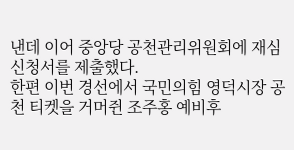낸데 이어 중앙당 공천관리위원회에 재심 신청서를 제출했다.
한편 이번 경선에서 국민의힘 영덕시장 공천 티켓을 거머쥔 조주홍 예비후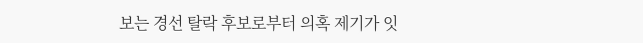보는 경선 탈락 후보로부터 의혹 제기가 잇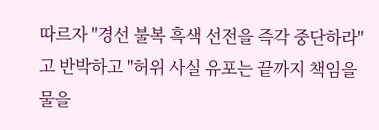따르자 "경선 불복 흑색 선전을 즉각 중단하라"고 반박하고 "허위 사실 유포는 끝까지 책임을 물을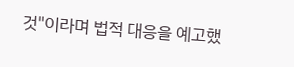것"이라며 법적 대응을 예고했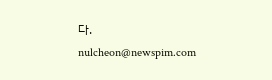다.
nulcheon@newspim.com